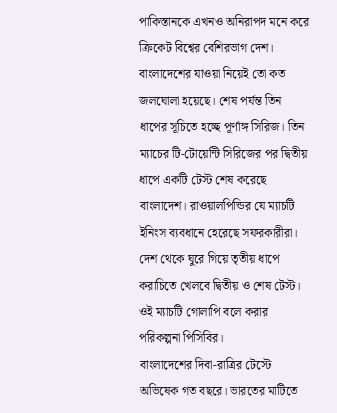পাকিস্তানকে এখনও অনিরাপদ মনে করে ক্রিকেট বিশ্বের বেশিরভাগ দেশ। বাংলাদেশের যাওয়া নিয়েই তো কত জলঘোলা হয়েছে। শেষ পর্যন্ত তিন ধাপের সূচিতে হচ্ছে পূর্ণাঙ্গ সিরিজ। তিন ম্যাচের টি-টোয়েন্টি সিরিজের পর দ্বিতীয় ধাপে একটি টেস্ট শেষ করেছে বাংলাদেশ। রাওয়ালপিন্ডির যে ম্যাচটি ইনিংস ব্যবধানে হেরেছে সফরকারীরা। দেশ থেকে ঘুরে গিয়ে তৃতীয় ধাপে করাচিতে খেলবে দ্বিতীয় ও শেষ টেস্ট। ওই ম্যাচটি গোলাপি বলে করার পরিকল্পনা পিসিবির।
বাংলাদেশের দিবা-রাত্রির টেস্টে অভিষেক গত বছরে। ভারতের মাটিতে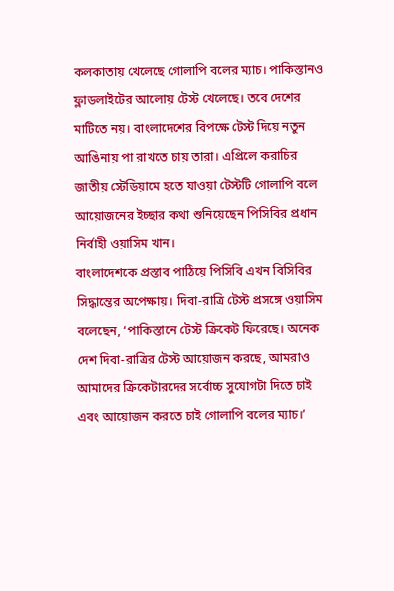কলকাতায় খেলেছে গোলাপি বলের ম্যাচ। পাকিস্তানও ফ্লাডলাইটের আলোয় টেস্ট খেলেছে। তবে দেশের মাটিতে নয়। বাংলাদেশের বিপক্ষে টেস্ট দিয়ে নতুন আঙিনায় পা রাখতে চায় তারা। এপ্রিলে করাচির জাতীয় স্টেডিয়ামে হতে যাওয়া টেস্টটি গোলাপি বলে আয়োজনের ইচ্ছার কথা শুনিয়েছেন পিসিবির প্রধান নির্বাহী ওয়াসিম খান।
বাংলাদেশকে প্রস্তাব পাঠিয়ে পিসিবি এখন বিসিবির সিদ্ধান্তের অপেক্ষায়। দিবা-রাত্রি টেস্ট প্রসঙ্গে ওয়াসিম বলেছেন, ‘পাকিস্তানে টেস্ট ক্রিকেট ফিরেছে। অনেক দেশ দিবা-রাত্রির টেস্ট আয়োজন করছে, আমরাও আমাদের ক্রিকেটারদের সর্বোচ্চ সুযোগটা দিতে চাই এবং আয়োজন করতে চাই গোলাপি বলের ম্যাচ।’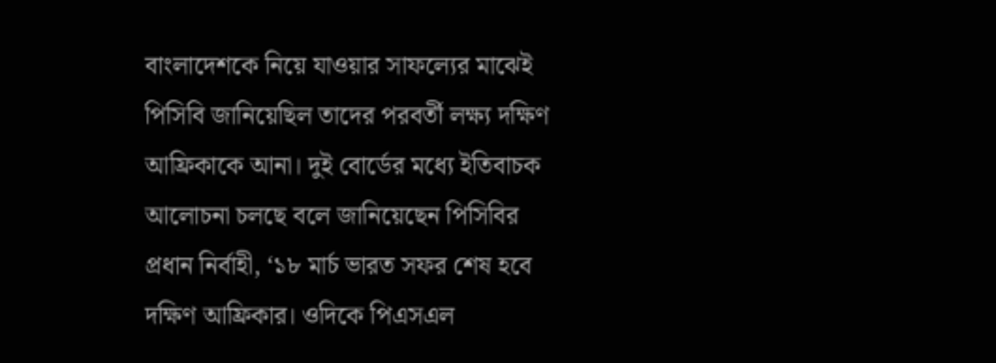বাংলাদেশকে নিয়ে যাওয়ার সাফল্যের মাঝেই পিসিবি জানিয়েছিল তাদের পরবর্তী লক্ষ্য দক্ষিণ আফ্রিকাকে আনা। দুই বোর্ডের মধ্যে ইতিবাচক আলোচনা চলছে বলে জানিয়েছেন পিসিবির প্রধান নির্বাহী, ‘১৮ মার্চ ভারত সফর শেষ হবে দক্ষিণ আফ্রিকার। ওদিকে পিএসএল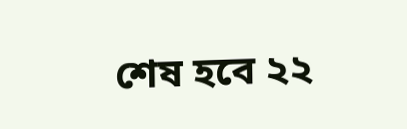শেষ হবে ২২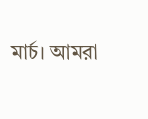মার্চ। আমরা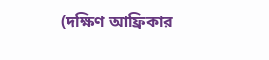(দক্ষিণ আফ্রিকার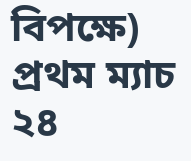বিপক্ষে) প্রথম ম্যাচ ২৪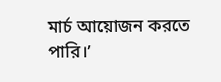মার্চ আয়োজন করতে পারি।’